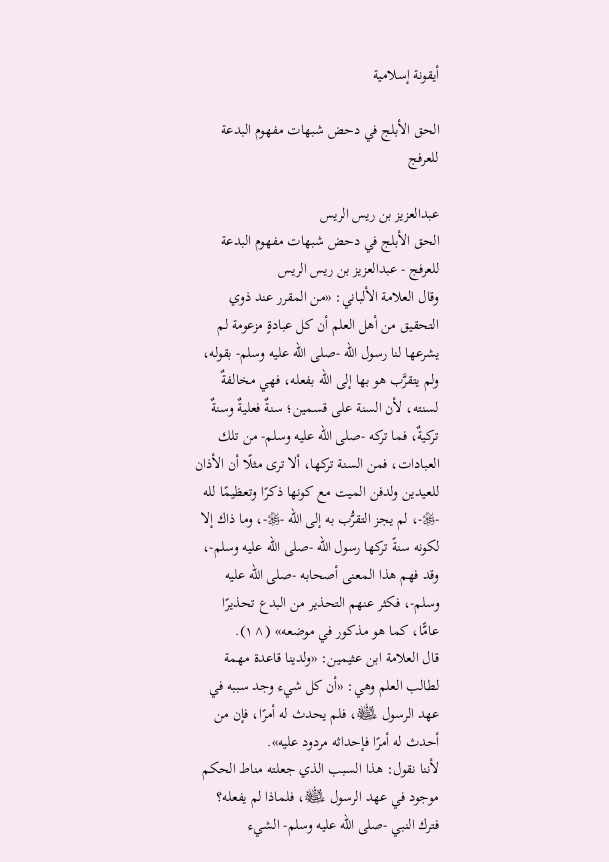أيقونة إسلامية

الحق الأبلج في دحض شبهات مفهوم البدعة للعرفج

عبدالعزيز بن ريس الريس
الحق الأبلج في دحض شبهات مفهوم البدعة للعرفج - عبدالعزيز بن ريس الريس
وقال العلامة الألباني: «من المقرر عند ذوي التحقيق من أهل العلم أن كل عبادةٍ مزعومة لم يشرعها لنا رسول الله -صلى الله عليه وسلم- بقوله، ولم يتقرَّب هو بها إلى الله بفعله، فهي مخالفةٌ لسنته، لأن السنة على قسمين؛ سنةٌ فعليةٌ وسنةٌ تركيةٌ، فما تركه -صلى الله عليه وسلم- من تلك العبادات، فمن السنة تركها، ألا ترى مثلًا أن الأذان للعيدين ولدفن الميت مع كونها ذكرًا وتعظيمًا لله -﷿-، لم يجز التقرُّب به إلى الله -﷿-، وما ذاك إلا لكونه سنةً تركها رسول الله -صلى الله عليه وسلم-، وقد فهم هذا المعنى أصحابه -صلى الله عليه وسلم-، فكثر عنهم التحذير من البدع تحذيرًا عامًّا، كما هو مذكور في موضعه» (^١).
قال العلامة ابن عثيمين: «ولدينا قاعدة مهمة لطالب العلم وهي: «أن كل شيء وجد سببه في عهد الرسول ﵊، فلم يحدث له أمرًا، فإن من أحدث له أمرًا فإحداثه مردود عليه».
لأننا نقول: هذا السبب الذي جعلته مناط الحكم موجود في عهد الرسول ﵊، فلماذا لم يفعله؟ فترك النبي -صلى الله عليه وسلم- الشيء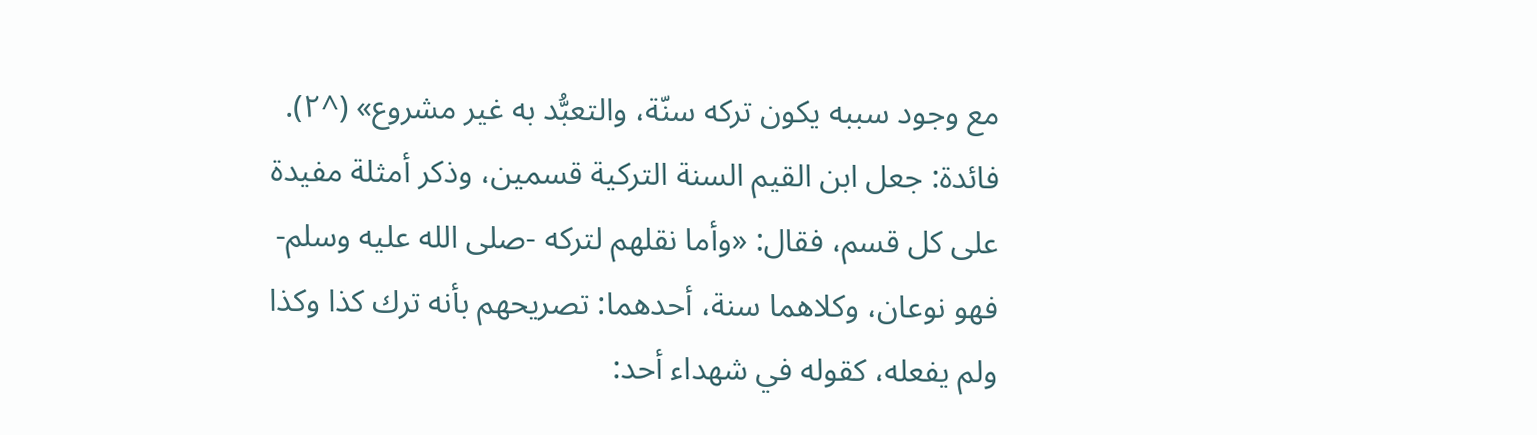مع وجود سببه يكون تركه سنّة، والتعبُّد به غير مشروع» (^٢).
فائدة: جعل ابن القيم السنة التركية قسمين، وذكر أمثلة مفيدة على كل قسم، فقال: «وأما نقلهم لتركه -صلى الله عليه وسلم- فهو نوعان، وكلاهما سنة، أحدهما: تصريحهم بأنه ترك كذا وكذا ولم يفعله، كقوله في شهداء أحد: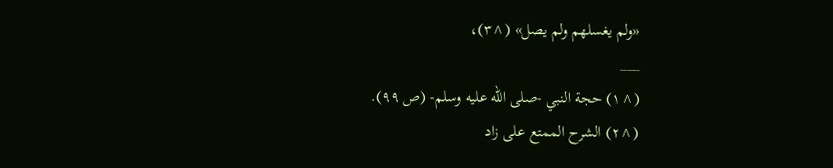«ولم يغسلهم ولم يصل» (^٣)،
___
(^١) حجة النبي -صلى الله عليه وسلم- (ص ٩٩).
(^٢) الشرح الممتع على زاد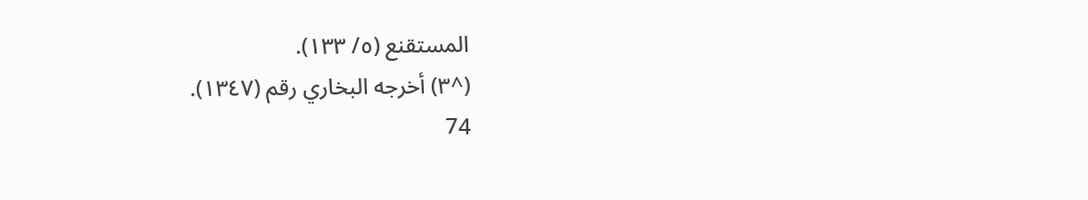المستقنع (٥/ ١٣٣).
(^٣) أخرجه البخاري رقم (١٣٤٧).
74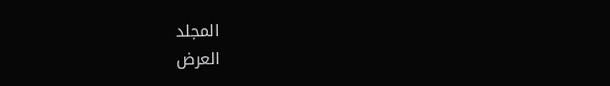المجلد
العرض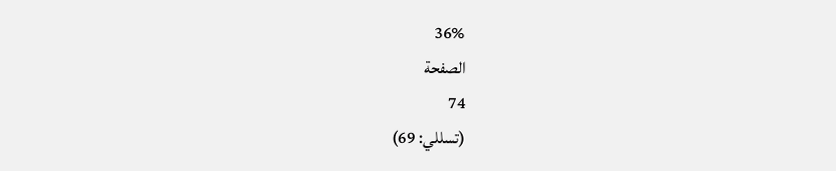36%
الصفحة
74
(تسللي: 69)